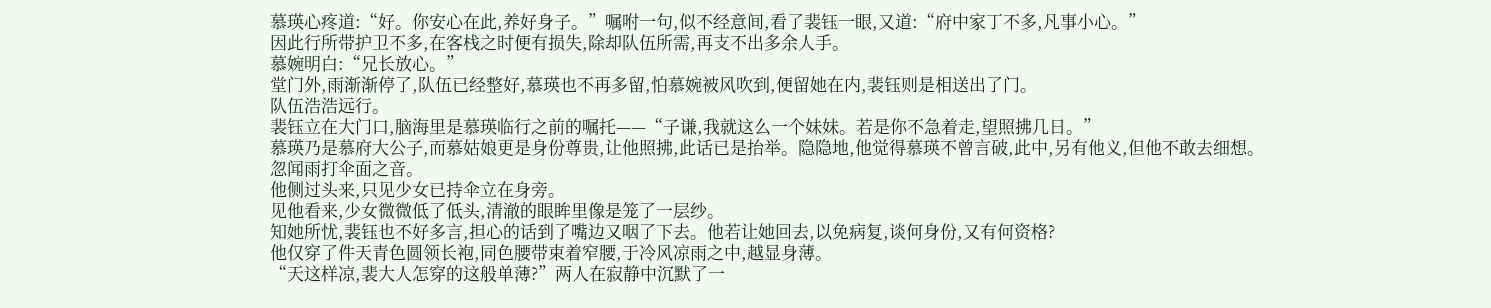慕瑛心疼道:“好。你安心在此,养好身子。”嘱咐一句,似不经意间,看了裴钰一眼,又道:“府中家丁不多,凡事小心。”
因此行所带护卫不多,在客栈之时便有损失,除却队伍所需,再支不出多余人手。
慕婉明白:“兄长放心。”
堂门外,雨渐渐停了,队伍已经整好,慕瑛也不再多留,怕慕婉被风吹到,便留她在内,裴钰则是相送出了门。
队伍浩浩远行。
裴钰立在大门口,脑海里是慕瑛临行之前的嘱托——“子谦,我就这么一个妹妹。若是你不急着走,望照拂几日。”
慕瑛乃是慕府大公子,而慕姑娘更是身份尊贵,让他照拂,此话已是抬举。隐隐地,他觉得慕瑛不曾言破,此中,另有他义,但他不敢去细想。
忽闻雨打伞面之音。
他侧过头来,只见少女已持伞立在身旁。
见他看来,少女微微低了低头,清澈的眼眸里像是笼了一层纱。
知她所忧,裴钰也不好多言,担心的话到了嘴边又咽了下去。他若让她回去,以免病复,谈何身份,又有何资格?
他仅穿了件天青色圆领长袍,同色腰带束着窄腰,于冷风凉雨之中,越显身薄。
“天这样凉,裴大人怎穿的这般单薄?”两人在寂静中沉默了一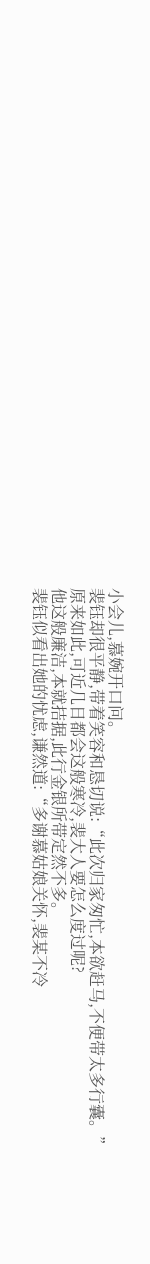小会儿,慕婉开口问。
裴钰却很平静,带着笑容和恳切说:“此次归家匆忙,本欲赶马,不便带太多行囊。”
原来如此,可近几日都会这般寒冷,裴大人要怎么度过呢?
他这般廉洁,本就拮据,此行金银所带定然不多。
裴钰似看出她的忧虑,谦然道:“多谢慕姑娘关怀,裴某不冷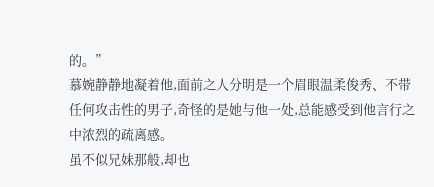的。”
慕婉静静地凝着他,面前之人分明是一个眉眼温柔俊秀、不带任何攻击性的男子,奇怪的是她与他一处,总能感受到他言行之中浓烈的疏离感。
虽不似兄妹那般,却也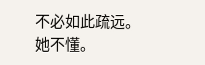不必如此疏远。
她不懂。